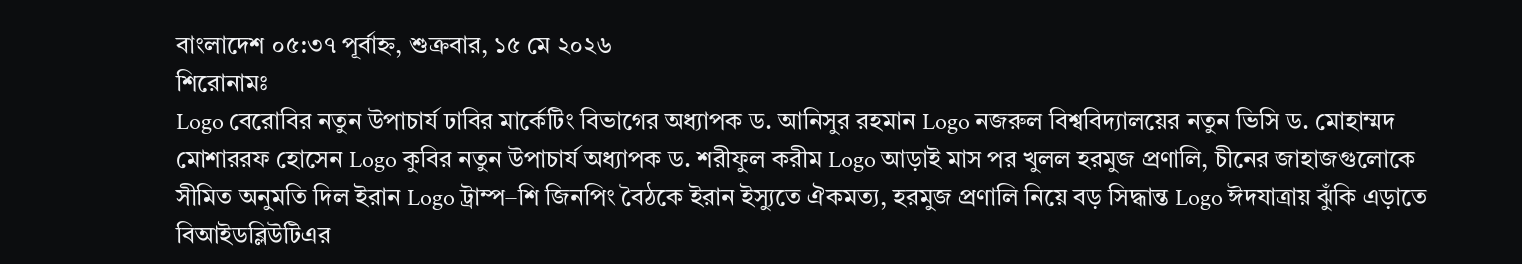বাংলাদেশ ০৫:৩৭ পূর্বাহ্ন, শুক্রবার, ১৫ মে ২০২৬
শিরোনামঃ
Logo বেরোবির নতুন উপাচার্য ঢাবির মার্কেটিং বিভাগের অধ্যাপক ড. আনিসুর রহমান Logo নজরুল বিশ্ববিদ্যালয়ের নতুন ভিসি ড. মোহাম্মদ মোশাররফ হোসেন Logo কুবির নতুন উপাচার্য অধ্যাপক ড. শরীফুল করীম Logo আড়াই মাস পর খুলল হরমুজ প্রণালি, চীনের জাহাজগুলোকে সীমিত অনুমতি দিল ইরান Logo ট্রাম্প–শি জিনপিং বৈঠকে ইরান ইস্যুতে ঐকমত্য, হরমুজ প্রণালি নিয়ে বড় সিদ্ধান্ত Logo ঈদযাত্রায় ঝুঁকি এড়াতে বিআইডব্লিউটিএর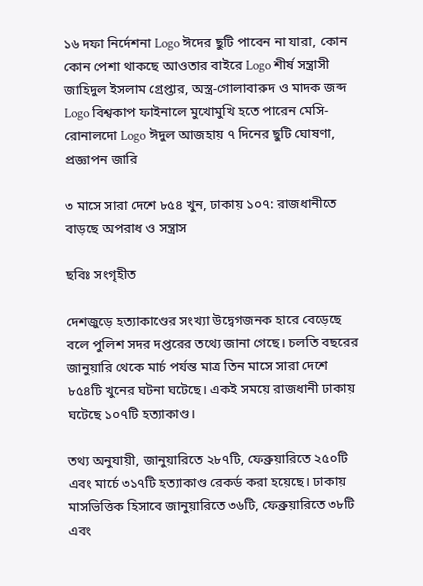১৬ দফা নির্দেশনা Logo ঈদের ছুটি পাবেন না যারা, কোন কোন পেশা থাকছে আওতার বাইরে Logo শীর্ষ সন্ত্রাসী জাহিদুল ইসলাম গ্রেপ্তার, অস্ত্র-গোলাবারুদ ও মাদক জব্দ Logo বিশ্বকাপ ফাইনালে মুখোমুখি হতে পারেন মেসি-রোনালদো Logo ঈদুল আজহায় ৭ দিনের ছুটি ঘোষণা, প্রজ্ঞাপন জারি

৩ মাসে সারা দেশে ৮৫৪ খুন, ঢাকায় ১০৭: রাজধানীতে বাড়ছে অপরাধ ও সন্ত্রাস

ছবিঃ সংগৃহীত

দেশজুড়ে হত্যাকাণ্ডের সংখ্যা উদ্বেগজনক হারে বেড়েছে বলে পুলিশ সদর দপ্তরের তথ্যে জানা গেছে। চলতি বছরের জানুয়ারি থেকে মার্চ পর্যন্ত মাত্র তিন মাসে সারা দেশে ৮৫৪টি খুনের ঘটনা ঘটেছে। একই সময়ে রাজধানী ঢাকায় ঘটেছে ১০৭টি হত্যাকাণ্ড।

তথ্য অনুযায়ী, জানুয়ারিতে ২৮৭টি, ফেব্রুয়ারিতে ২৫০টি এবং মার্চে ৩১৭টি হত্যাকাণ্ড রেকর্ড করা হয়েছে। ঢাকায় মাসভিত্তিক হিসাবে জানুয়ারিতে ৩৬টি, ফেব্রুয়ারিতে ৩৮টি এবং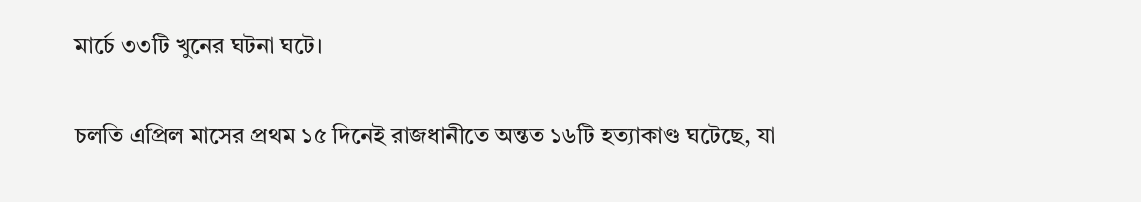মার্চে ৩৩টি খুনের ঘটনা ঘটে।

চলতি এপ্রিল মাসের প্রথম ১৫ দিনেই রাজধানীতে অন্তত ১৬টি হত্যাকাণ্ড ঘটেছে, যা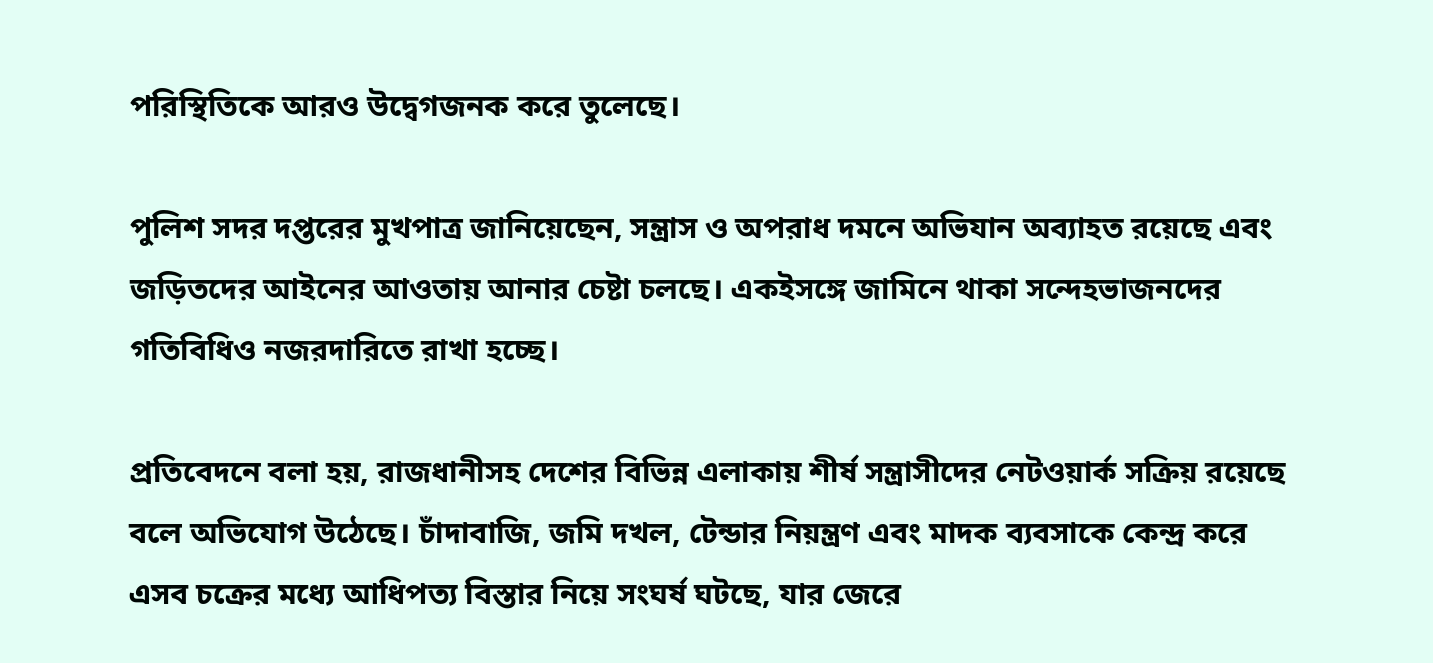পরিস্থিতিকে আরও উদ্বেগজনক করে তুলেছে।

পুলিশ সদর দপ্তরের মুখপাত্র জানিয়েছেন, সন্ত্রাস ও অপরাধ দমনে অভিযান অব্যাহত রয়েছে এবং জড়িতদের আইনের আওতায় আনার চেষ্টা চলছে। একইসঙ্গে জামিনে থাকা সন্দেহভাজনদের গতিবিধিও নজরদারিতে রাখা হচ্ছে।

প্রতিবেদনে বলা হয়, রাজধানীসহ দেশের বিভিন্ন এলাকায় শীর্ষ সন্ত্রাসীদের নেটওয়ার্ক সক্রিয় রয়েছে বলে অভিযোগ উঠেছে। চাঁদাবাজি, জমি দখল, টেন্ডার নিয়ন্ত্রণ এবং মাদক ব্যবসাকে কেন্দ্র করে এসব চক্রের মধ্যে আধিপত্য বিস্তার নিয়ে সংঘর্ষ ঘটছে, যার জেরে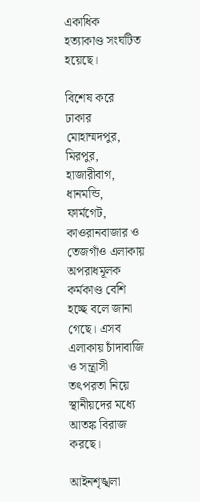একাধিক হত্যাকাণ্ড সংঘটিত হয়েছে।

বিশেষ করে ঢাকার মোহাম্মদপুর, মিরপুর, হাজারীবাগ, ধানমন্ডি, ফার্মগেট, কাওরানবাজার ও তেজগাঁও এলাকায় অপরাধমূলক কর্মকাণ্ড বেশি হচ্ছে বলে জানা গেছে। এসব এলাকায় চাঁদাবাজি ও সন্ত্রাসী তৎপরতা নিয়ে স্থানীয়দের মধ্যে আতঙ্ক বিরাজ করছে।

আইনশৃঙ্খলা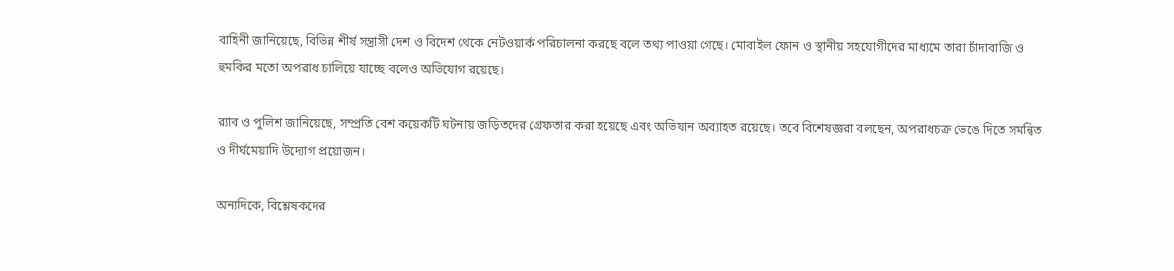বাহিনী জানিয়েছে, বিভিন্ন শীর্ষ সন্ত্রাসী দেশ ও বিদেশ থেকে নেটওয়ার্ক পরিচালনা করছে বলে তথ্য পাওয়া গেছে। মোবাইল ফোন ও স্থানীয় সহযোগীদের মাধ্যমে তারা চাঁদাবাজি ও হুমকির মতো অপরাধ চালিয়ে যাচ্ছে বলেও অভিযোগ রয়েছে।

র‌্যাব ও পুলিশ জানিয়েছে, সম্প্রতি বেশ কয়েকটি ঘটনায় জড়িতদের গ্রেফতার করা হয়েছে এবং অভিযান অব্যাহত রয়েছে। তবে বিশেষজ্ঞরা বলছেন, অপরাধচক্র ভেঙে দিতে সমন্বিত ও দীর্ঘমেয়াদি উদ্যোগ প্রয়োজন।

অন্যদিকে, বিশ্লেষকদের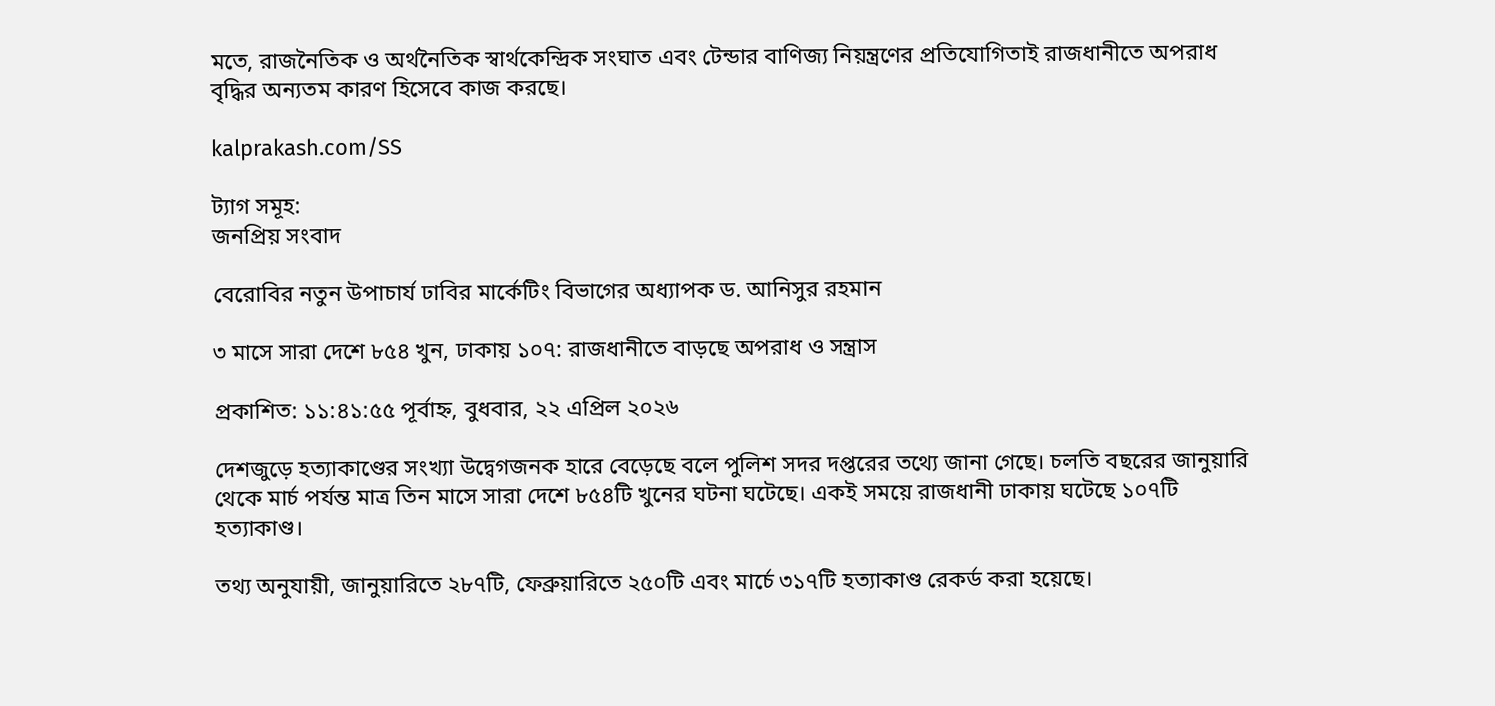মতে, রাজনৈতিক ও অর্থনৈতিক স্বার্থকেন্দ্রিক সংঘাত এবং টেন্ডার বাণিজ্য নিয়ন্ত্রণের প্রতিযোগিতাই রাজধানীতে অপরাধ বৃদ্ধির অন্যতম কারণ হিসেবে কাজ করছে।

kalprakash.com/SS

ট্যাগ সমূহ:
জনপ্রিয় সংবাদ

বেরোবির নতুন উপাচার্য ঢাবির মার্কেটিং বিভাগের অধ্যাপক ড. আনিসুর রহমান

৩ মাসে সারা দেশে ৮৫৪ খুন, ঢাকায় ১০৭: রাজধানীতে বাড়ছে অপরাধ ও সন্ত্রাস

প্রকাশিত: ১১:৪১:৫৫ পূর্বাহ্ন, বুধবার, ২২ এপ্রিল ২০২৬

দেশজুড়ে হত্যাকাণ্ডের সংখ্যা উদ্বেগজনক হারে বেড়েছে বলে পুলিশ সদর দপ্তরের তথ্যে জানা গেছে। চলতি বছরের জানুয়ারি থেকে মার্চ পর্যন্ত মাত্র তিন মাসে সারা দেশে ৮৫৪টি খুনের ঘটনা ঘটেছে। একই সময়ে রাজধানী ঢাকায় ঘটেছে ১০৭টি হত্যাকাণ্ড।

তথ্য অনুযায়ী, জানুয়ারিতে ২৮৭টি, ফেব্রুয়ারিতে ২৫০টি এবং মার্চে ৩১৭টি হত্যাকাণ্ড রেকর্ড করা হয়েছে।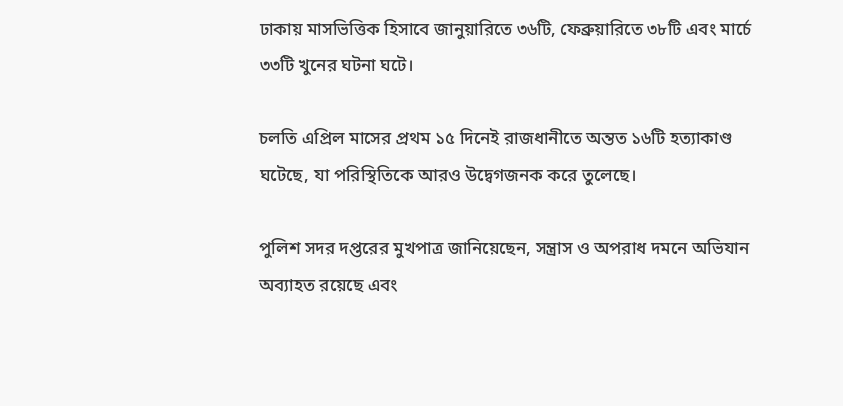ঢাকায় মাসভিত্তিক হিসাবে জানুয়ারিতে ৩৬টি, ফেব্রুয়ারিতে ৩৮টি এবং মার্চে ৩৩টি খুনের ঘটনা ঘটে।

চলতি এপ্রিল মাসের প্রথম ১৫ দিনেই রাজধানীতে অন্তত ১৬টি হত্যাকাণ্ড ঘটেছে, যা পরিস্থিতিকে আরও উদ্বেগজনক করে তুলেছে।

পুলিশ সদর দপ্তরের মুখপাত্র জানিয়েছেন, সন্ত্রাস ও অপরাধ দমনে অভিযান অব্যাহত রয়েছে এবং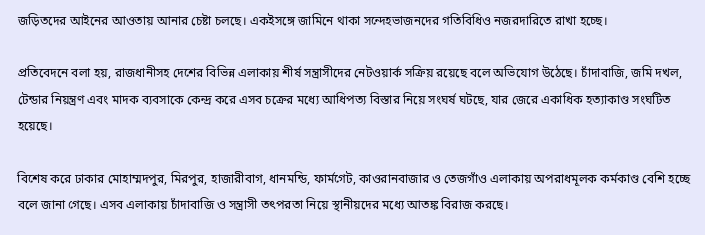জড়িতদের আইনের আওতায় আনার চেষ্টা চলছে। একইসঙ্গে জামিনে থাকা সন্দেহভাজনদের গতিবিধিও নজরদারিতে রাখা হচ্ছে।

প্রতিবেদনে বলা হয়, রাজধানীসহ দেশের বিভিন্ন এলাকায় শীর্ষ সন্ত্রাসীদের নেটওয়ার্ক সক্রিয় রয়েছে বলে অভিযোগ উঠেছে। চাঁদাবাজি, জমি দখল, টেন্ডার নিয়ন্ত্রণ এবং মাদক ব্যবসাকে কেন্দ্র করে এসব চক্রের মধ্যে আধিপত্য বিস্তার নিয়ে সংঘর্ষ ঘটছে, যার জেরে একাধিক হত্যাকাণ্ড সংঘটিত হয়েছে।

বিশেষ করে ঢাকার মোহাম্মদপুর, মিরপুর, হাজারীবাগ, ধানমন্ডি, ফার্মগেট, কাওরানবাজার ও তেজগাঁও এলাকায় অপরাধমূলক কর্মকাণ্ড বেশি হচ্ছে বলে জানা গেছে। এসব এলাকায় চাঁদাবাজি ও সন্ত্রাসী তৎপরতা নিয়ে স্থানীয়দের মধ্যে আতঙ্ক বিরাজ করছে।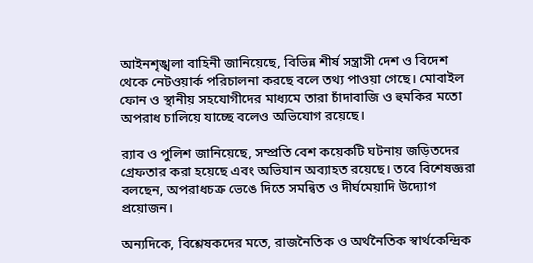আইনশৃঙ্খলা বাহিনী জানিয়েছে, বিভিন্ন শীর্ষ সন্ত্রাসী দেশ ও বিদেশ থেকে নেটওয়ার্ক পরিচালনা করছে বলে তথ্য পাওয়া গেছে। মোবাইল ফোন ও স্থানীয় সহযোগীদের মাধ্যমে তারা চাঁদাবাজি ও হুমকির মতো অপরাধ চালিয়ে যাচ্ছে বলেও অভিযোগ রয়েছে।

র‌্যাব ও পুলিশ জানিয়েছে, সম্প্রতি বেশ কয়েকটি ঘটনায় জড়িতদের গ্রেফতার করা হয়েছে এবং অভিযান অব্যাহত রয়েছে। তবে বিশেষজ্ঞরা বলছেন, অপরাধচক্র ভেঙে দিতে সমন্বিত ও দীর্ঘমেয়াদি উদ্যোগ প্রয়োজন।

অন্যদিকে, বিশ্লেষকদের মতে, রাজনৈতিক ও অর্থনৈতিক স্বার্থকেন্দ্রিক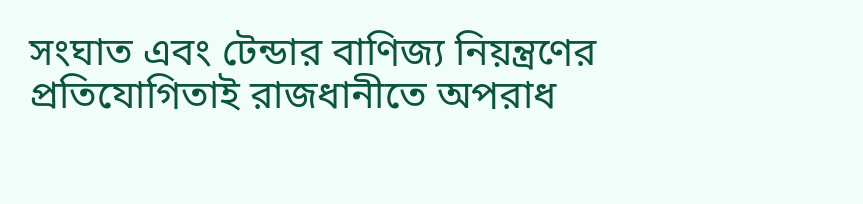সংঘাত এবং টেন্ডার বাণিজ্য নিয়ন্ত্রণের প্রতিযোগিতাই রাজধানীতে অপরাধ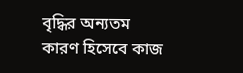বৃদ্ধির অন্যতম কারণ হিসেবে কাজ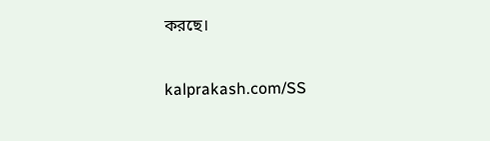করছে।

kalprakash.com/SS